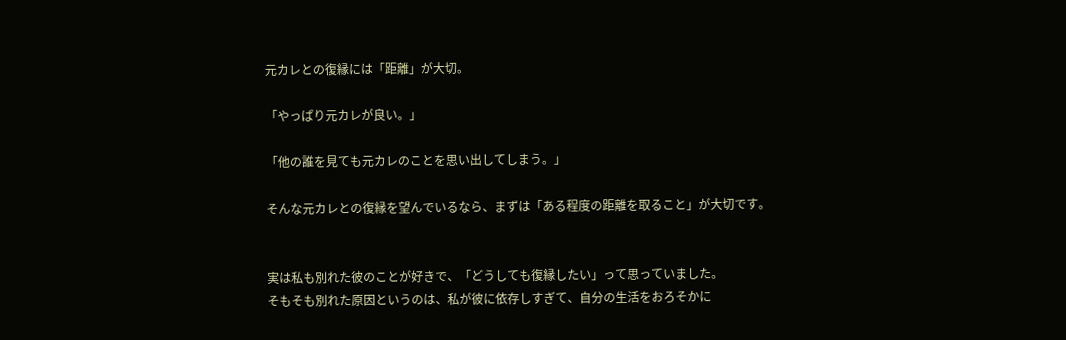元カレとの復縁には「距離」が大切。

「やっぱり元カレが良い。」

「他の誰を見ても元カレのことを思い出してしまう。」

そんな元カレとの復縁を望んでいるなら、まずは「ある程度の距離を取ること」が大切です。


実は私も別れた彼のことが好きで、「どうしても復縁したい」って思っていました。
そもそも別れた原因というのは、私が彼に依存しすぎて、自分の生活をおろそかに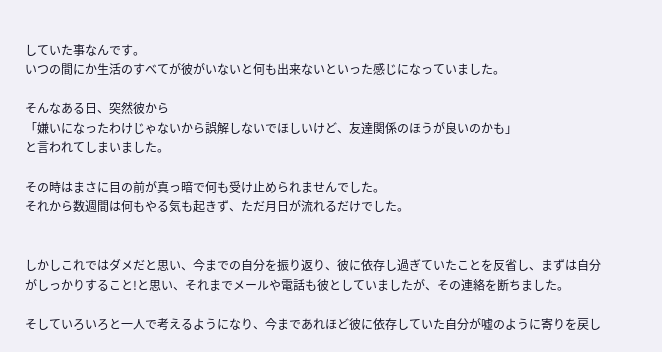していた事なんです。
いつの間にか生活のすべてが彼がいないと何も出来ないといった感じになっていました。

そんなある日、突然彼から
「嫌いになったわけじゃないから誤解しないでほしいけど、友達関係のほうが良いのかも」
と言われてしまいました。

その時はまさに目の前が真っ暗で何も受け止められませんでした。
それから数週間は何もやる気も起きず、ただ月日が流れるだけでした。


しかしこれではダメだと思い、今までの自分を振り返り、彼に依存し過ぎていたことを反省し、まずは自分がしっかりすること!と思い、それまでメールや電話も彼としていましたが、その連絡を断ちました。

そしていろいろと一人で考えるようになり、今まであれほど彼に依存していた自分が嘘のように寄りを戻し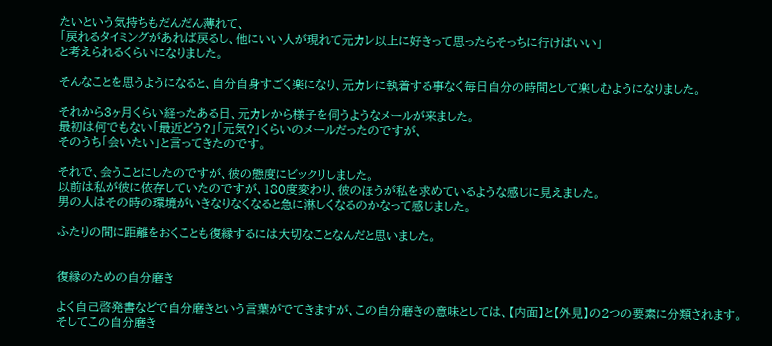たいという気持ちもだんだん薄れて、
「戻れるタイミングがあれば戻るし、他にいい人が現れて元カレ以上に好きって思ったらそっちに行けばいい」
と考えられるくらいになりました。

そんなことを思うようになると、自分自身すごく楽になり、元カレに執着する事なく毎日自分の時間として楽しむようになりました。

それから3ヶ月くらい経ったある日、元カレから様子を伺うようなメールが来ました。
最初は何でもない「最近どう?」「元気?」くらいのメールだったのですが、
そのうち「会いたい」と言ってきたのです。

それで、会うことにしたのですが、彼の態度にビックリしました。
以前は私が彼に依存していたのですが、180度変わり、彼のほうが私を求めているような感じに見えました。
男の人はその時の環境がいきなりなくなると急に淋しくなるのかなって感じました。

ふたりの間に距離をおくことも復縁するには大切なことなんだと思いました。


復縁のための自分磨き

よく自己啓発書などで自分磨きという言葉がでてきますが、この自分磨きの意味としては、【内面】と【外見】の2つの要素に分類されます。そしてこの自分磨き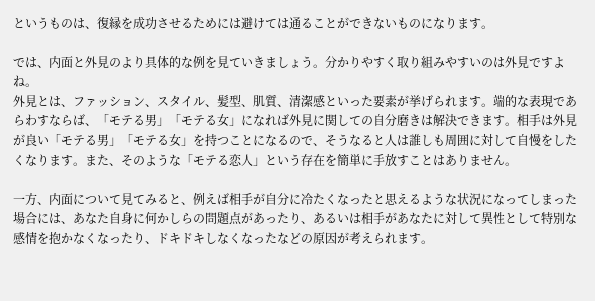というものは、復縁を成功させるためには避けては通ることができないものになります。

では、内面と外見のより具体的な例を見ていきましょう。分かりやすく取り組みやすいのは外見ですよね。
外見とは、ファッション、スタイル、髪型、肌質、清潔感といった要素が挙げられます。端的な表現であらわすならば、「モテる男」「モテる女」になれば外見に関しての自分磨きは解決できます。相手は外見が良い「モテる男」「モテる女」を持つことになるので、そうなると人は誰しも周囲に対して自慢をしたくなります。また、そのような「モテる恋人」という存在を簡単に手放すことはありません。

一方、内面について見てみると、例えば相手が自分に冷たくなったと思えるような状況になってしまった場合には、あなた自身に何かしらの問題点があったり、あるいは相手があなたに対して異性として特別な感情を抱かなくなったり、ドキドキしなくなったなどの原因が考えられます。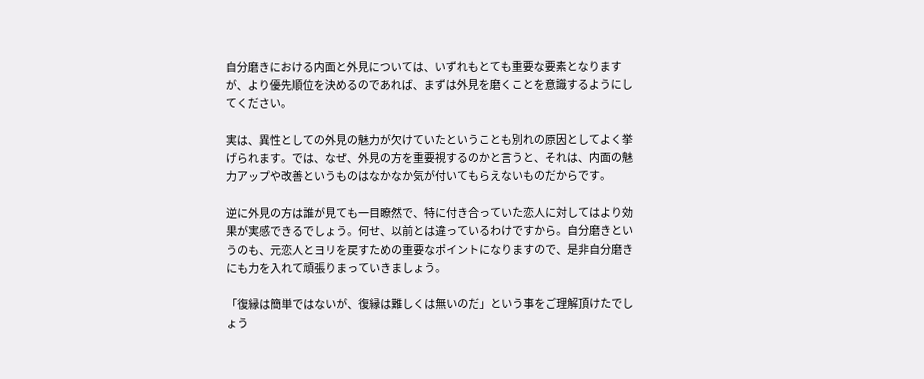自分磨きにおける内面と外見については、いずれもとても重要な要素となりますが、より優先順位を決めるのであれば、まずは外見を磨くことを意識するようにしてください。

実は、異性としての外見の魅力が欠けていたということも別れの原因としてよく挙げられます。では、なぜ、外見の方を重要視するのかと言うと、それは、内面の魅力アップや改善というものはなかなか気が付いてもらえないものだからです。

逆に外見の方は誰が見ても一目瞭然で、特に付き合っていた恋人に対してはより効果が実感できるでしょう。何せ、以前とは違っているわけですから。自分磨きというのも、元恋人とヨリを戻すための重要なポイントになりますので、是非自分磨きにも力を入れて頑張りまっていきましょう。

「復縁は簡単ではないが、復縁は難しくは無いのだ」という事をご理解頂けたでしょう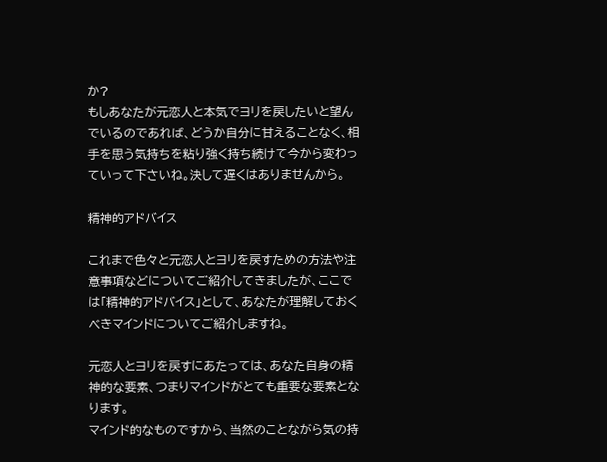か?
もしあなたが元恋人と本気でヨリを戻したいと望んでいるのであれば、どうか自分に甘えることなく、相手を思う気持ちを粘り強く持ち続けて今から変わっていって下さいね。決して遅くはありませんから。

精神的アドバイス

これまで色々と元恋人とヨリを戻すための方法や注意事項などについてご紹介してきましたが、ここでは「精神的アドバイス」として、あなたが理解しておくべきマインドについてご紹介しますね。

元恋人とヨリを戻すにあたっては、あなた自身の精神的な要素、つまりマインドがとても重要な要素となります。
マインド的なものですから、当然のことながら気の持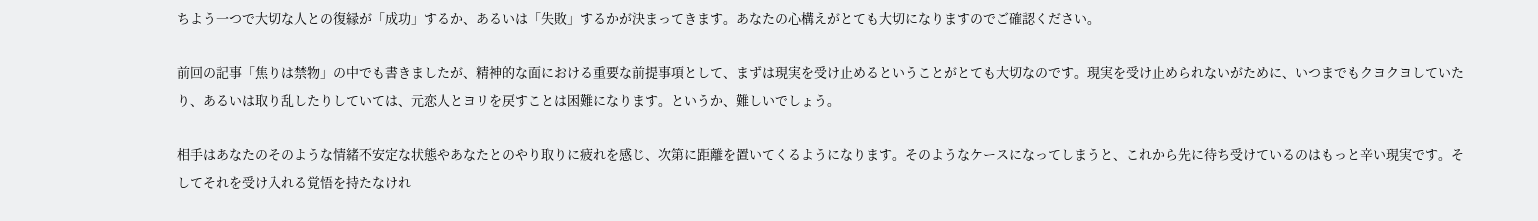ちよう一つで大切な人との復縁が「成功」するか、あるいは「失敗」するかが決まってきます。あなたの心構えがとても大切になりますのでご確認ください。

前回の記事「焦りは禁物」の中でも書きましたが、精神的な面における重要な前提事項として、まずは現実を受け止めるということがとても大切なのです。現実を受け止められないがために、いつまでもクヨクヨしていたり、あるいは取り乱したりしていては、元恋人とヨリを戻すことは困難になります。というか、難しいでしょう。

相手はあなたのそのような情緒不安定な状態やあなたとのやり取りに疲れを感じ、次第に距離を置いてくるようになります。そのようなケースになってしまうと、これから先に待ち受けているのはもっと辛い現実です。そしてそれを受け入れる覚悟を持たなけれ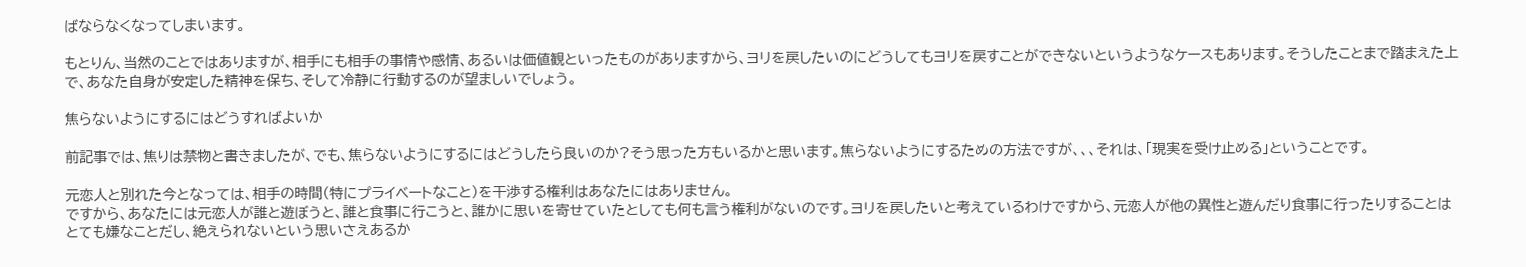ばならなくなってしまいます。

もとりん、当然のことではありますが、相手にも相手の事情や感情、あるいは価値観といったものがありますから、ヨリを戻したいのにどうしてもヨリを戻すことができないというようなケースもあります。そうしたことまで踏まえた上で、あなた自身が安定した精神を保ち、そして冷静に行動するのが望ましいでしょう。

焦らないようにするにはどうすればよいか

前記事では、焦りは禁物と書きましたが、でも、焦らないようにするにはどうしたら良いのか?そう思った方もいるかと思います。焦らないようにするための方法ですが、、、それは、「現実を受け止める」ということです。

元恋人と別れた今となっては、相手の時間(特にプライベートなこと)を干渉する権利はあなたにはありません。
ですから、あなたには元恋人が誰と遊ぼうと、誰と食事に行こうと、誰かに思いを寄せていたとしても何も言う権利がないのです。ヨリを戻したいと考えているわけですから、元恋人が他の異性と遊んだり食事に行ったりすることはとても嫌なことだし、絶えられないという思いさえあるか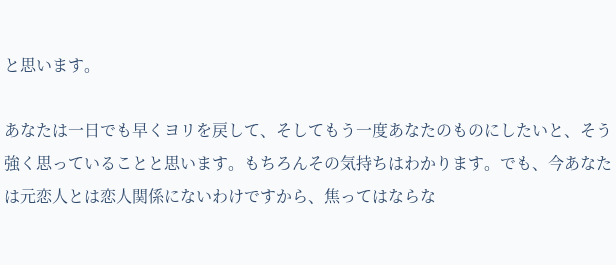と思います。

あなたは一日でも早くヨリを戻して、そしてもう一度あなたのものにしたいと、そう強く思っていることと思います。もちろんその気持ちはわかります。でも、今あなたは元恋人とは恋人関係にないわけですから、焦ってはならな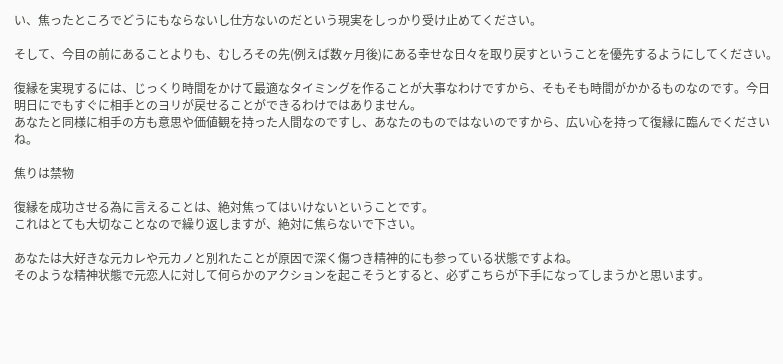い、焦ったところでどうにもならないし仕方ないのだという現実をしっかり受け止めてください。

そして、今目の前にあることよりも、むしろその先(例えば数ヶ月後)にある幸せな日々を取り戻すということを優先するようにしてください。

復縁を実現するには、じっくり時間をかけて最適なタイミングを作ることが大事なわけですから、そもそも時間がかかるものなのです。今日明日にでもすぐに相手とのヨリが戻せることができるわけではありません。
あなたと同様に相手の方も意思や価値観を持った人間なのですし、あなたのものではないのですから、広い心を持って復縁に臨んでくださいね。

焦りは禁物

復縁を成功させる為に言えることは、絶対焦ってはいけないということです。
これはとても大切なことなので繰り返しますが、絶対に焦らないで下さい。

あなたは大好きな元カレや元カノと別れたことが原因で深く傷つき精神的にも参っている状態ですよね。
そのような精神状態で元恋人に対して何らかのアクションを起こそうとすると、必ずこちらが下手になってしまうかと思います。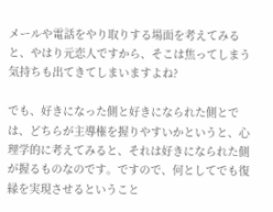メールや電話をやり取りする場面を考えてみると、やはり元恋人ですから、そこは焦ってしまう気持ちも出てきてしまいますよね?

でも、好きになった側と好きになられた側とでは、どちらが主導権を握りやすいかというと、心理学的に考えてみると、それは好きになられた側が握るものなのです。ですので、何としてでも復縁を実現させるということ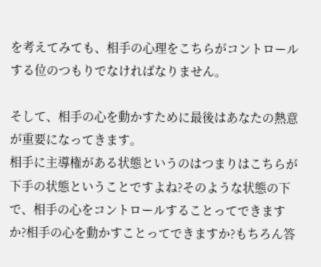を考えてみても、相手の心理をこちらがコントロールする位のつもりでなければなりません。

そして、相手の心を動かすために最後はあなたの熱意が重要になってきます。
相手に主導権がある状態というのはつまりはこちらが下手の状態ということですよね?そのような状態の下で、相手の心をコントロールすることってできますか?相手の心を動かすことってできますか?もちろん答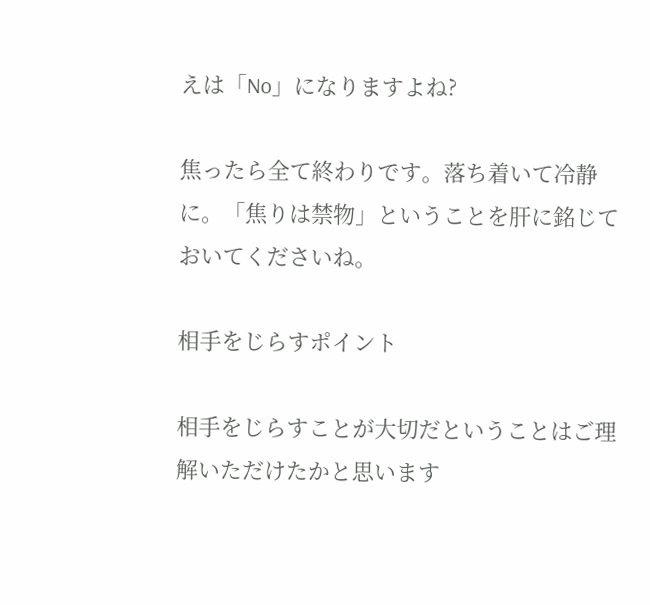えは「No」になりますよね?

焦ったら全て終わりです。落ち着いて冷静に。「焦りは禁物」ということを肝に銘じておいてくださいね。

相手をじらすポイント

相手をじらすことが大切だということはご理解いただけたかと思います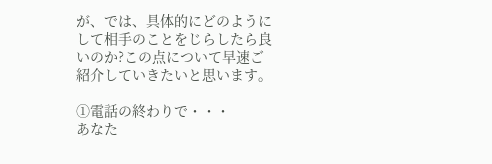が、では、具体的にどのようにして相手のことをじらしたら良いのか?この点について早速ご紹介していきたいと思います。

①電話の終わりで・・・
あなた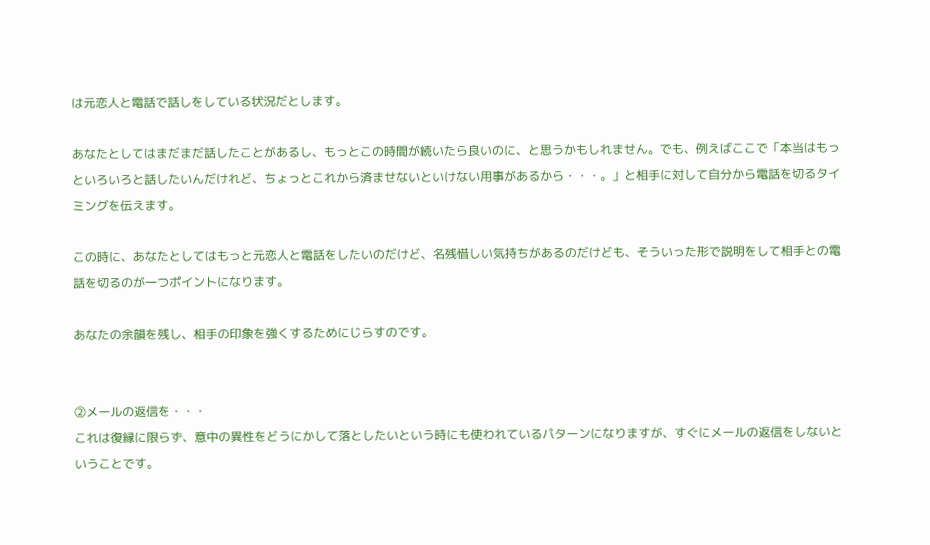は元恋人と電話で話しをしている状況だとします。

あなたとしてはまだまだ話したことがあるし、もっとこの時間が続いたら良いのに、と思うかもしれません。でも、例えばここで「本当はもっといろいろと話したいんだけれど、ちょっとこれから済ませないといけない用事があるから・・・。」と相手に対して自分から電話を切るタイミングを伝えます。

この時に、あなたとしてはもっと元恋人と電話をしたいのだけど、名残惜しい気持ちがあるのだけども、そういった形で説明をして相手との電話を切るのが一つポイントになります。

あなたの余韻を残し、相手の印象を強くするためにじらすのです。


②メールの返信を・・・
これは復縁に限らず、意中の異性をどうにかして落としたいという時にも使われているパターンになりますが、すぐにメールの返信をしないということです。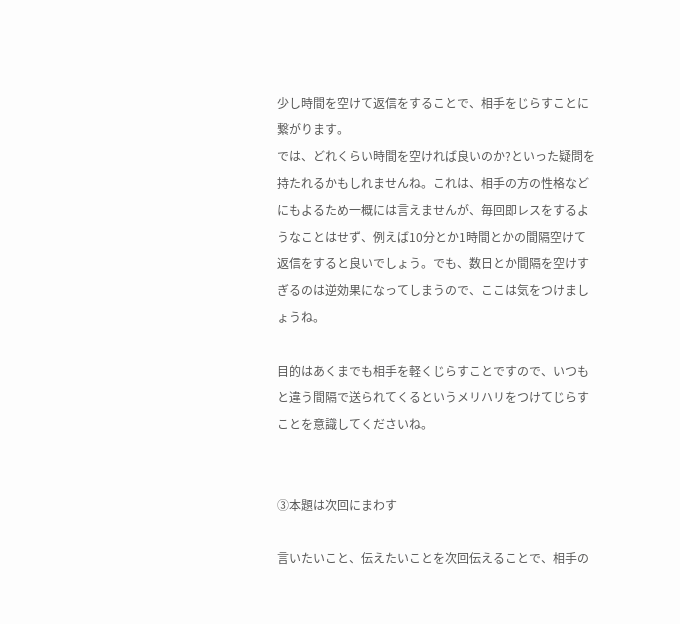少し時間を空けて返信をすることで、相手をじらすことに繋がります。
では、どれくらい時間を空ければ良いのか?といった疑問を持たれるかもしれませんね。これは、相手の方の性格などにもよるため一概には言えませんが、毎回即レスをするようなことはせず、例えば10分とか1時間とかの間隔空けて返信をすると良いでしょう。でも、数日とか間隔を空けすぎるのは逆効果になってしまうので、ここは気をつけましょうね。

目的はあくまでも相手を軽くじらすことですので、いつもと違う間隔で送られてくるというメリハリをつけてじらすことを意識してくださいね。


③本題は次回にまわす

言いたいこと、伝えたいことを次回伝えることで、相手の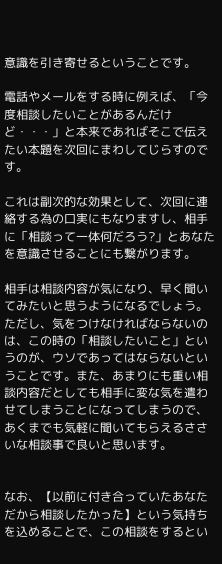意識を引き寄せるということです。

電話やメールをする時に例えば、「今度相談したいことがあるんだけど・・・」と本来であればそこで伝えたい本題を次回にまわしてじらすのです。

これは副次的な効果として、次回に連絡する為の口実にもなりますし、相手に「相談って一体何だろう?」とあなたを意識させることにも繋がります。

相手は相談内容が気になり、早く聞いてみたいと思うようになるでしょう。
ただし、気をつけなければならないのは、この時の「相談したいこと」というのが、ウソであってはならないということです。また、あまりにも重い相談内容だとしても相手に変な気を遣わせてしまうことになってしまうので、あくまでも気軽に聞いてもらえるささいな相談事で良いと思います。


なお、【以前に付き合っていたあなただから相談したかった】という気持ちを込めることで、この相談をするとい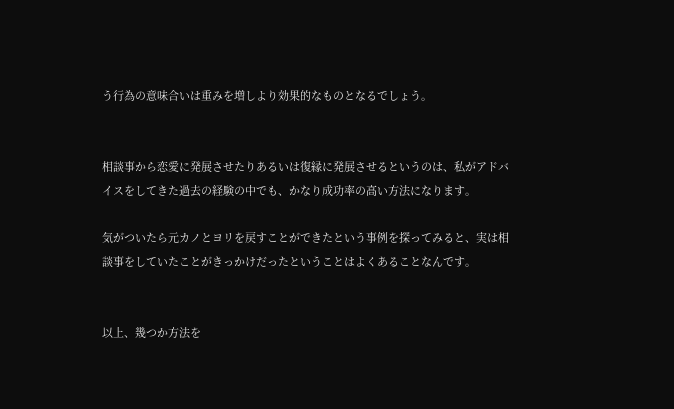う行為の意味合いは重みを増しより効果的なものとなるでしょう。


相談事から恋愛に発展させたりあるいは復縁に発展させるというのは、私がアドバイスをしてきた過去の経験の中でも、かなり成功率の高い方法になります。

気がついたら元カノとヨリを戻すことができたという事例を探ってみると、実は相談事をしていたことがきっかけだったということはよくあることなんです。


以上、幾つか方法を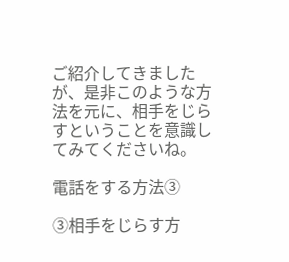ご紹介してきましたが、是非このような方法を元に、相手をじらすということを意識してみてくださいね。

電話をする方法③

③相手をじらす方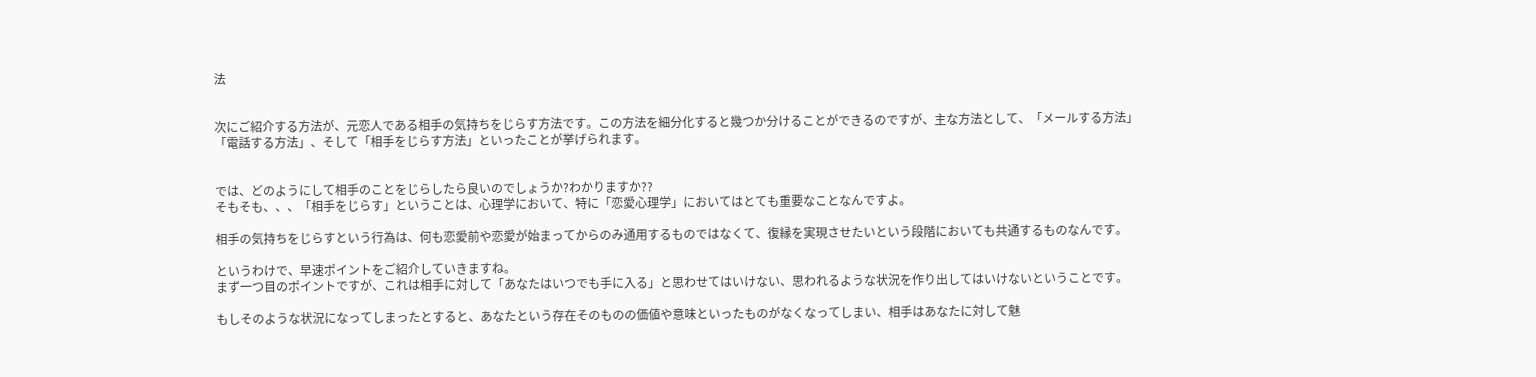法


次にご紹介する方法が、元恋人である相手の気持ちをじらす方法です。この方法を細分化すると幾つか分けることができるのですが、主な方法として、「メールする方法」「電話する方法」、そして「相手をじらす方法」といったことが挙げられます。


では、どのようにして相手のことをじらしたら良いのでしょうか?わかりますか??
そもそも、、、「相手をじらす」ということは、心理学において、特に「恋愛心理学」においてはとても重要なことなんですよ。

相手の気持ちをじらすという行為は、何も恋愛前や恋愛が始まってからのみ通用するものではなくて、復縁を実現させたいという段階においても共通するものなんです。

というわけで、早速ポイントをご紹介していきますね。
まず一つ目のポイントですが、これは相手に対して「あなたはいつでも手に入る」と思わせてはいけない、思われるような状況を作り出してはいけないということです。

もしそのような状況になってしまったとすると、あなたという存在そのものの価値や意味といったものがなくなってしまい、相手はあなたに対して魅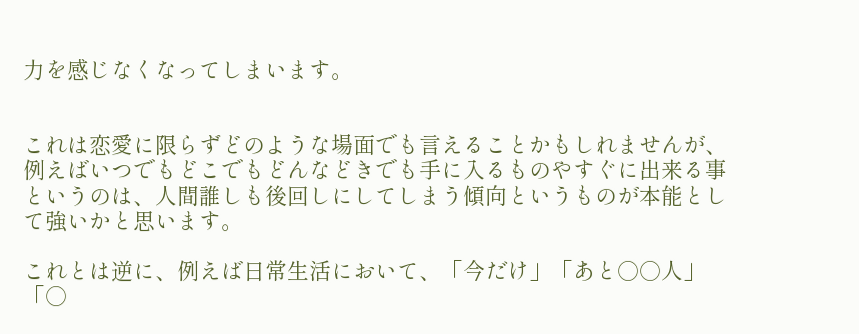力を感じなくなってしまいます。


これは恋愛に限らずどのような場面でも言えることかもしれませんが、例えばいつでもどこでもどんなどきでも手に入るものやすぐに出来る事というのは、人間誰しも後回しにしてしまう傾向というものが本能として強いかと思います。

これとは逆に、例えば日常生活において、「今だけ」「あと○○人」「○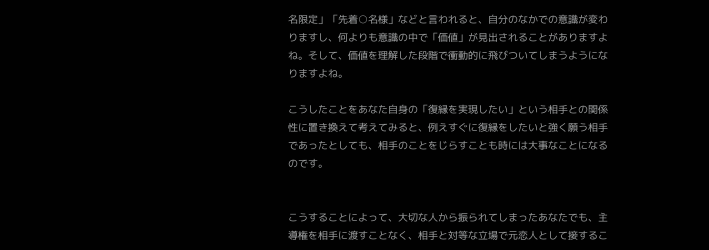名限定」「先着○名様」などと言われると、自分のなかでの意識が変わりますし、何よりも意識の中で「価値」が見出されることがありますよね。そして、価値を理解した段階で衝動的に飛びついてしまうようになりますよね。

こうしたことをあなた自身の「復縁を実現したい」という相手との関係性に置き換えて考えてみると、例えすぐに復縁をしたいと強く願う相手であったとしても、相手のことをじらすことも時には大事なことになるのです。


こうすることによって、大切な人から振られてしまったあなたでも、主導権を相手に渡すことなく、相手と対等な立場で元恋人として接するこ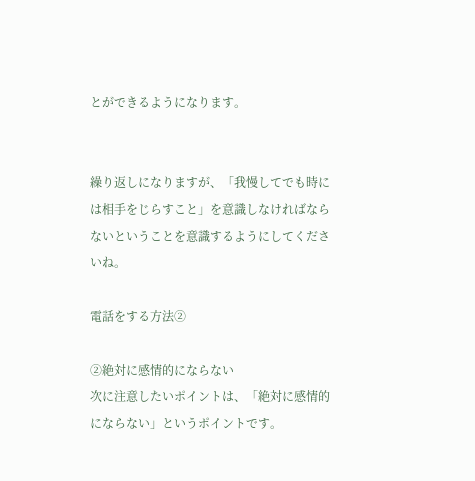とができるようになります。


繰り返しになりますが、「我慢してでも時には相手をじらすこと」を意識しなければならないということを意識するようにしてくださいね。

電話をする方法②

②絶対に感情的にならない
次に注意したいポイントは、「絶対に感情的にならない」というポイントです。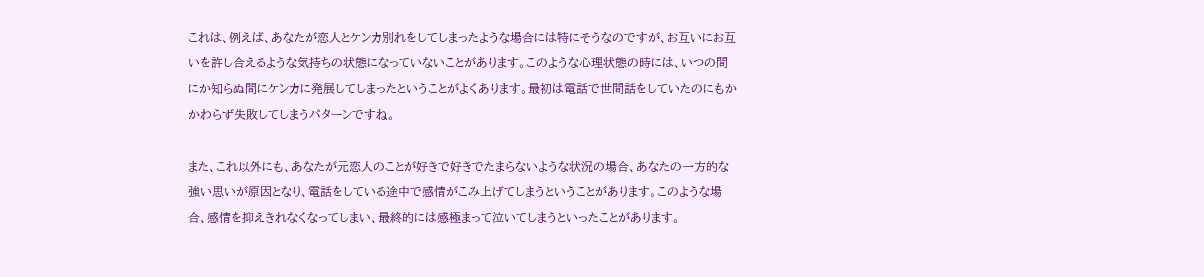これは、例えば、あなたが恋人とケンカ別れをしてしまったような場合には特にそうなのですが、お互いにお互いを許し合えるような気持ちの状態になっていないことがあります。このような心理状態の時には、いつの間にか知らぬ間にケンカに発展してしまったということがよくあります。最初は電話で世間話をしていたのにもかかわらず失敗してしまうパターンですね。

また、これ以外にも、あなたが元恋人のことが好きで好きでたまらないような状況の場合、あなたの一方的な強い思いが原因となり、電話をしている途中で感情がこみ上げてしまうということがあります。このような場合、感情を抑えきれなくなってしまい、最終的には感極まって泣いてしまうといったことがあります。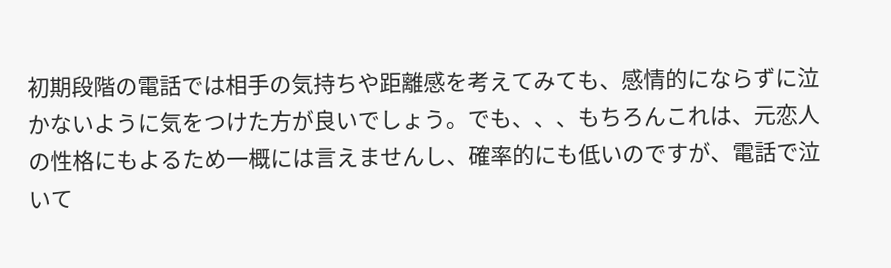初期段階の電話では相手の気持ちや距離感を考えてみても、感情的にならずに泣かないように気をつけた方が良いでしょう。でも、、、もちろんこれは、元恋人の性格にもよるため一概には言えませんし、確率的にも低いのですが、電話で泣いて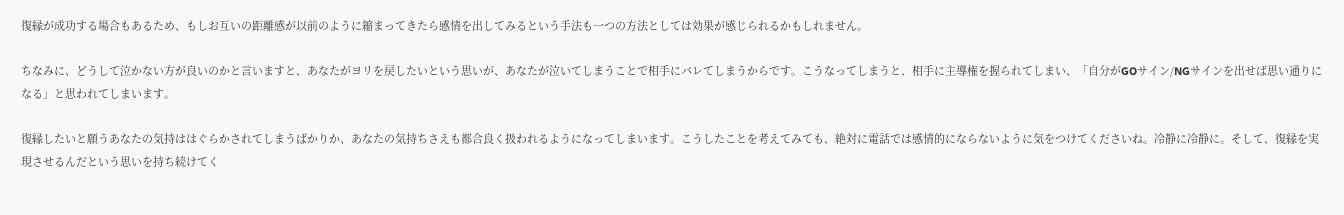復縁が成功する場合もあるため、もしお互いの距離感が以前のように縮まってきたら感情を出してみるという手法も一つの方法としては効果が感じられるかもしれません。

ちなみに、どうして泣かない方が良いのかと言いますと、あなたがヨリを戻したいという思いが、あなたが泣いてしまうことで相手にバレてしまうからです。こうなってしまうと、相手に主導権を握られてしまい、「自分がGOサイン/NGサインを出せば思い通りになる」と思われてしまいます。

復縁したいと願うあなたの気持ははぐらかされてしまうばかりか、あなたの気持ちさえも都合良く扱われるようになってしまいます。こうしたことを考えてみても、絶対に電話では感情的にならないように気をつけてくださいね。冷静に冷静に。そして、復縁を実現させるんだという思いを持ち続けてく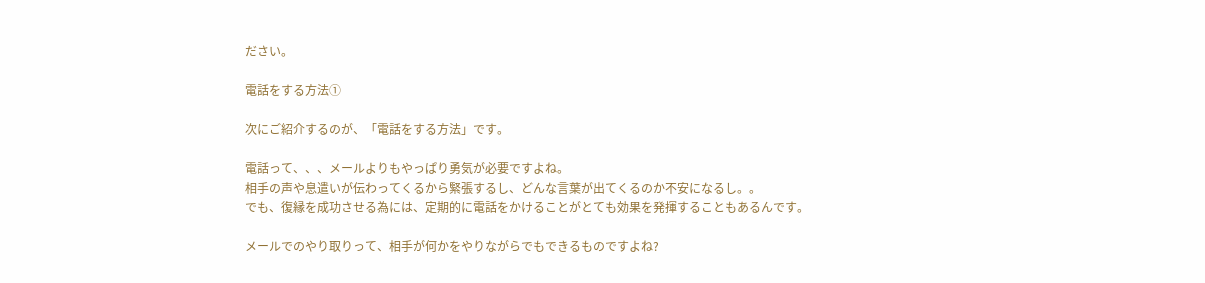ださい。

電話をする方法①

次にご紹介するのが、「電話をする方法」です。

電話って、、、メールよりもやっぱり勇気が必要ですよね。
相手の声や息遣いが伝わってくるから緊張するし、どんな言葉が出てくるのか不安になるし。。
でも、復縁を成功させる為には、定期的に電話をかけることがとても効果を発揮することもあるんです。

メールでのやり取りって、相手が何かをやりながらでもできるものですよね?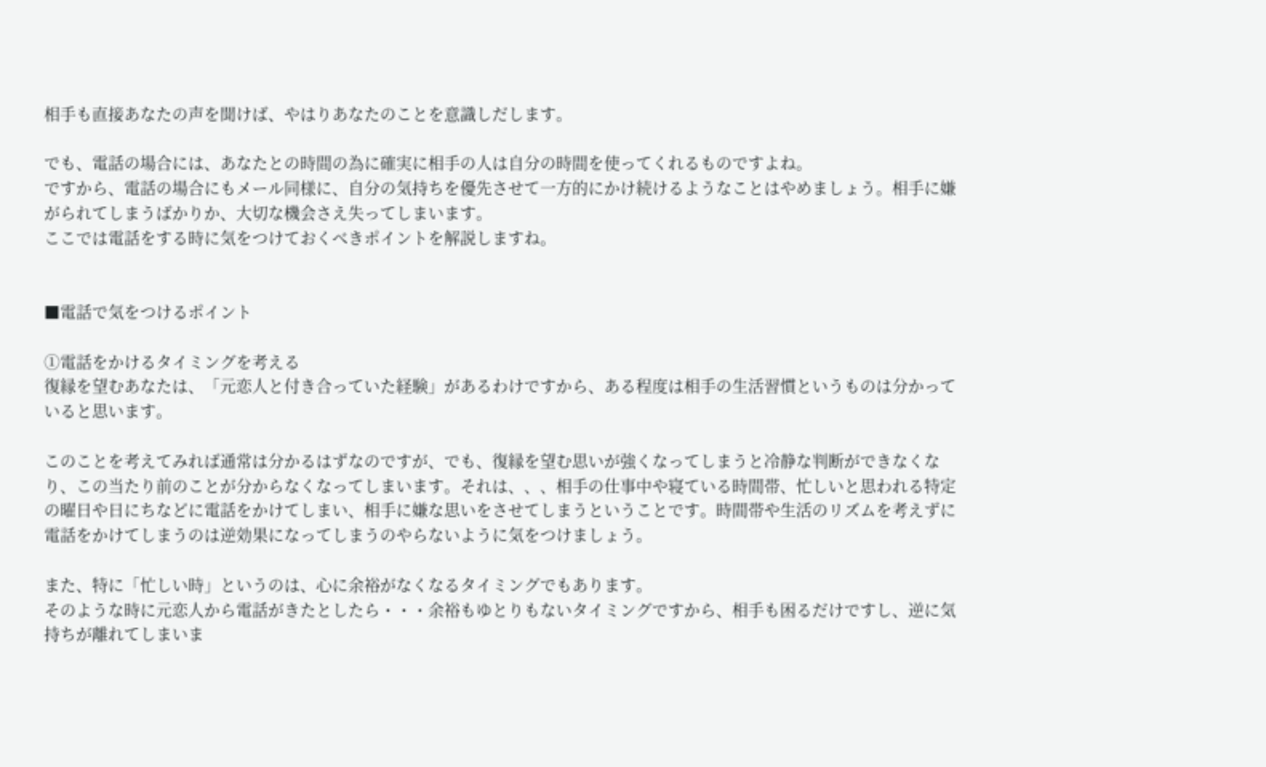相手も直接あなたの声を聞けば、やはりあなたのことを意識しだします。

でも、電話の場合には、あなたとの時間の為に確実に相手の人は自分の時間を使ってくれるものですよね。
ですから、電話の場合にもメール同様に、自分の気持ちを優先させて一方的にかけ続けるようなことはやめましょう。相手に嫌がられてしまうばかりか、大切な機会さえ失ってしまいます。
ここでは電話をする時に気をつけておくべきポイントを解説しますね。


■電話で気をつけるポイント

①電話をかけるタイミングを考える
復縁を望むあなたは、「元恋人と付き合っていた経験」があるわけですから、ある程度は相手の生活習慣というものは分かっていると思います。

このことを考えてみれば通常は分かるはずなのですが、でも、復縁を望む思いが強くなってしまうと冷静な判断ができなくなり、この当たり前のことが分からなくなってしまいます。それは、、、相手の仕事中や寝ている時間帯、忙しいと思われる特定の曜日や日にちなどに電話をかけてしまい、相手に嫌な思いをさせてしまうということです。時間帯や生活のリズムを考えずに電話をかけてしまうのは逆効果になってしまうのやらないように気をつけましょう。

また、特に「忙しい時」というのは、心に余裕がなくなるタイミングでもあります。
そのような時に元恋人から電話がきたとしたら・・・余裕もゆとりもないタイミングですから、相手も困るだけですし、逆に気持ちが離れてしまいま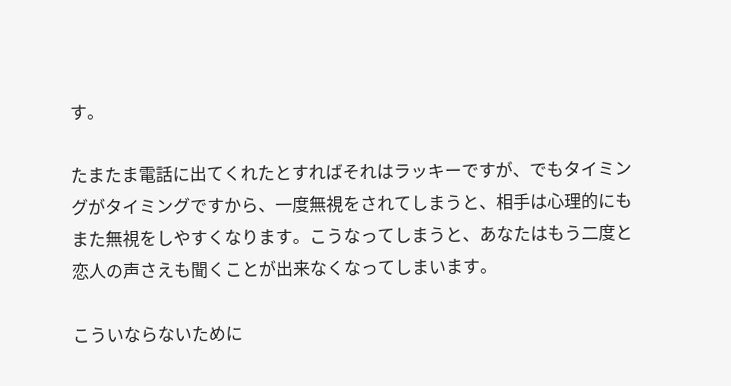す。

たまたま電話に出てくれたとすればそれはラッキーですが、でもタイミングがタイミングですから、一度無視をされてしまうと、相手は心理的にもまた無視をしやすくなります。こうなってしまうと、あなたはもう二度と恋人の声さえも聞くことが出来なくなってしまいます。

こういならないために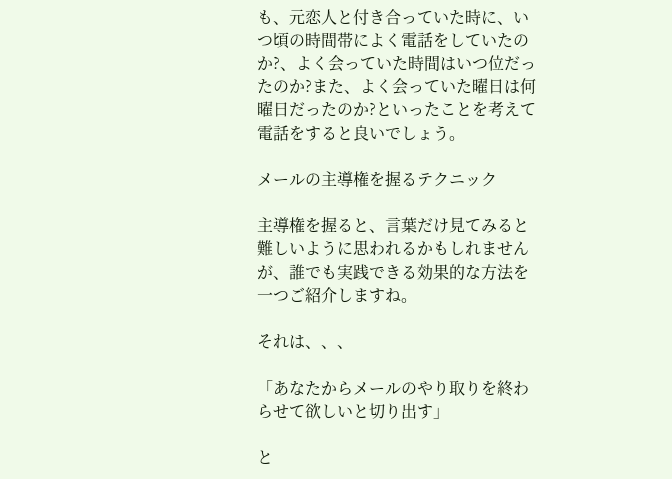も、元恋人と付き合っていた時に、いつ頃の時間帯によく電話をしていたのか?、よく会っていた時間はいつ位だったのか?また、よく会っていた曜日は何曜日だったのか?といったことを考えて電話をすると良いでしょう。

メールの主導権を握るテクニック

主導権を握ると、言葉だけ見てみると難しいように思われるかもしれませんが、誰でも実践できる効果的な方法を一つご紹介しますね。

それは、、、

「あなたからメールのやり取りを終わらせて欲しいと切り出す」

と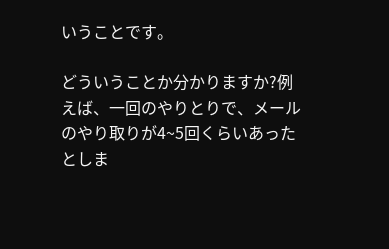いうことです。

どういうことか分かりますか?例えば、一回のやりとりで、メールのやり取りが4~5回くらいあったとしま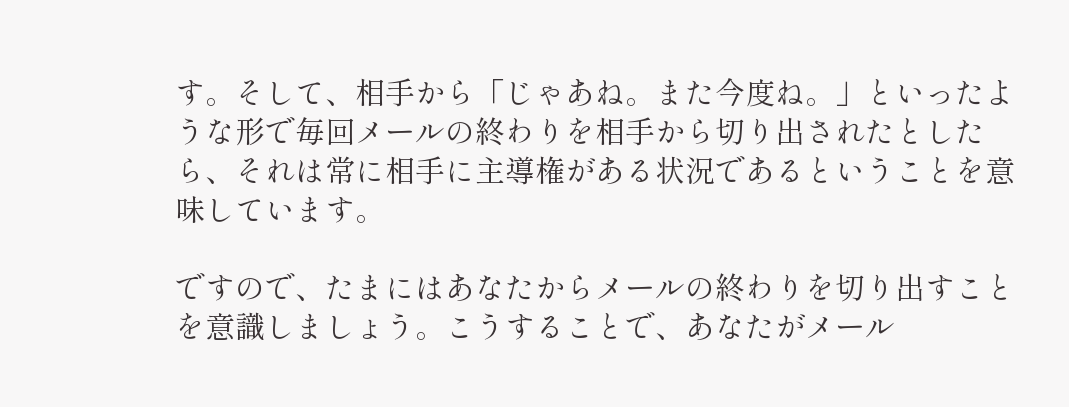す。そして、相手から「じゃあね。また今度ね。」といったような形で毎回メールの終わりを相手から切り出されたとしたら、それは常に相手に主導権がある状況であるということを意味しています。

ですので、たまにはあなたからメールの終わりを切り出すことを意識しましょう。こうすることで、あなたがメール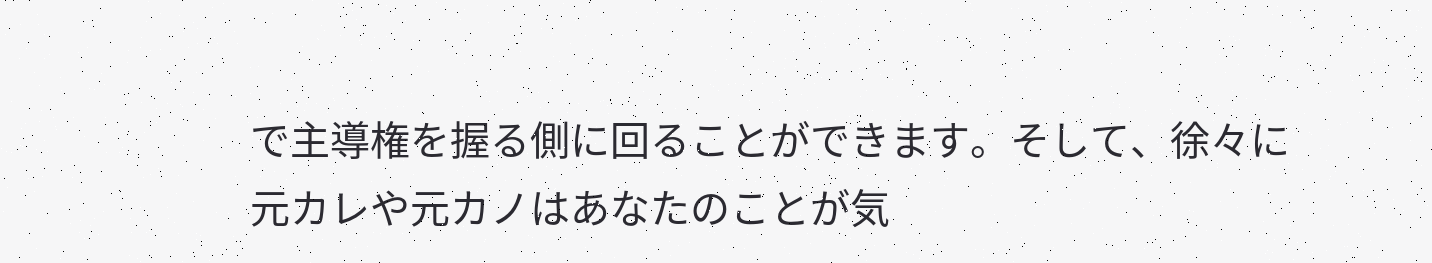で主導権を握る側に回ることができます。そして、徐々に元カレや元カノはあなたのことが気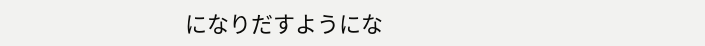になりだすようにな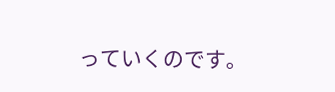っていくのです。